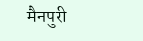मैनपुरी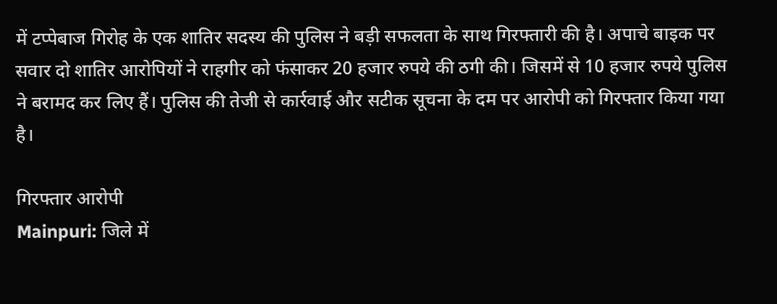में टप्पेबाज गिरोह के एक शातिर सदस्य की पुलिस ने बड़ी सफलता के साथ गिरफ्तारी की है। अपाचे बाइक पर सवार दो शातिर आरोपियों ने राहगीर को फंसाकर 20 हजार रुपये की ठगी की। जिसमें से 10 हजार रुपये पुलिस ने बरामद कर लिए हैं। पुलिस की तेजी से कार्रवाई और सटीक सूचना के दम पर आरोपी को गिरफ्तार किया गया है।

गिरफ्तार आरोपी
Mainpuri: जिले में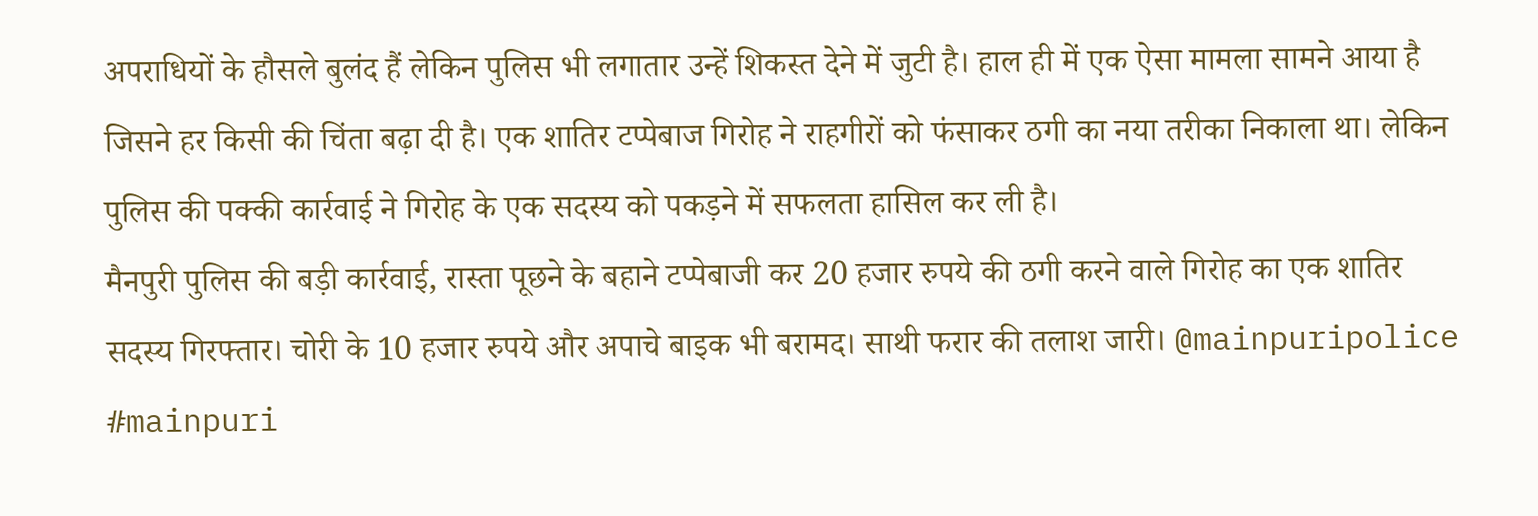अपराधियों के हौसले बुलंद हैं लेकिन पुलिस भी लगातार उन्हें शिकस्त देने में जुटी है। हाल ही में एक ऐसा मामला सामने आया है जिसने हर किसी की चिंता बढ़ा दी है। एक शातिर टप्पेबाज गिरोह ने राहगीरों को फंसाकर ठगी का नया तरीका निकाला था। लेकिन पुलिस की पक्की कार्रवाई ने गिरोह के एक सदस्य को पकड़ने में सफलता हासिल कर ली है।
मैनपुरी पुलिस की बड़ी कार्रवाई, रास्ता पूछने के बहाने टप्पेबाजी कर 20 हजार रुपये की ठगी करने वाले गिरोह का एक शातिर सदस्य गिरफ्तार। चोरी के 10 हजार रुपये और अपाचे बाइक भी बरामद। साथी फरार की तलाश जारी। @mainpuripolice #mainpuri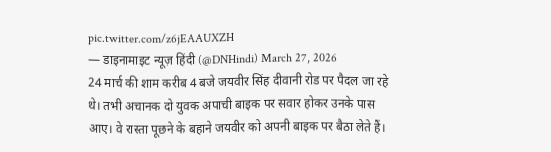pic.twitter.com/z6jEAAUXZH
— डाइनामाइट न्यूज़ हिंदी (@DNHindi) March 27, 2026
24 मार्च की शाम करीब 4 बजे जयवीर सिंह दीवानी रोड पर पैदल जा रहे थे। तभी अचानक दो युवक अपाची बाइक पर सवार होकर उनके पास आए। वे रास्ता पूछने के बहाने जयवीर को अपनी बाइक पर बैठा लेते हैं।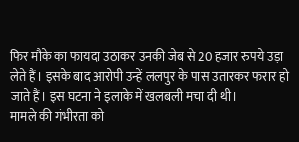फिर मौके का फायदा उठाकर उनकी जेब से 20 हजार रुपये उड़ा लेते हैं। इसके बाद आरोपी उन्हें ललपुर के पास उतारकर फरार हो जाते हैं। इस घटना ने इलाके में खलबली मचा दी थी।
मामले की गंभीरता को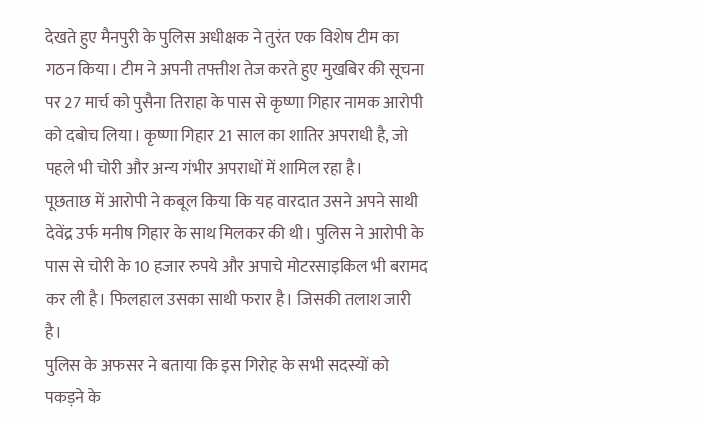देखते हुए मैनपुरी के पुलिस अधीक्षक ने तुरंत एक विशेष टीम का गठन किया। टीम ने अपनी तफ्तीश तेज करते हुए मुखबिर की सूचना पर 27 मार्च को पुसैना तिराहा के पास से कृष्णा गिहार नामक आरोपी को दबोच लिया। कृष्णा गिहार 21 साल का शातिर अपराधी है, जो पहले भी चोरी और अन्य गंभीर अपराधों में शामिल रहा है।
पूछताछ में आरोपी ने कबूल किया कि यह वारदात उसने अपने साथी देवेंद्र उर्फ मनीष गिहार के साथ मिलकर की थी। पुलिस ने आरोपी के पास से चोरी के 10 हजार रुपये और अपाचे मोटरसाइकिल भी बरामद कर ली है। फिलहाल उसका साथी फरार है। जिसकी तलाश जारी है।
पुलिस के अफसर ने बताया कि इस गिरोह के सभी सदस्यों को पकड़ने के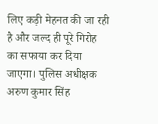लिए कड़ी मेहनत की जा रही है और जल्द ही पूरे गिरोह का सफाया कर दिया जाएगा। पुलिस अधीक्षक अरुण कुमार सिंह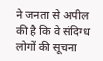ने जनता से अपील की है कि वे संदिग्ध लोगों की सूचना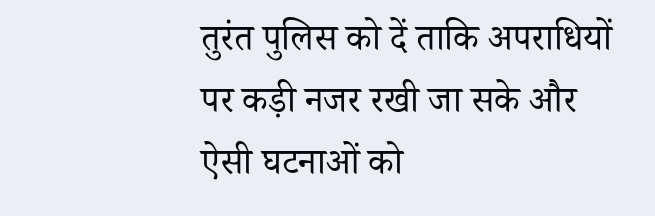तुरंत पुलिस को दें ताकि अपराधियों पर कड़ी नजर रखी जा सके और ऐसी घटनाओं को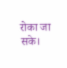रोका जा सके।